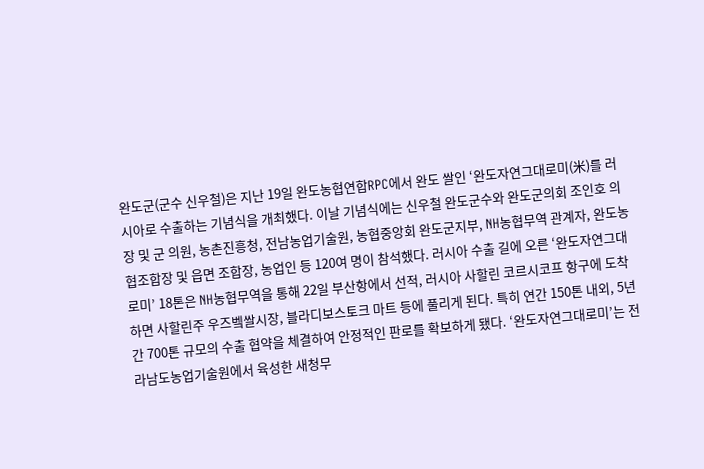완도군(군수 신우철)은 지난 19일 완도농협연합RPC에서 완도 쌀인 ‘완도자연그대로미(米)를 러시아로 수출하는 기념식을 개최했다. 이날 기념식에는 신우철 완도군수와 완도군의회 조인호 의장 및 군 의원, 농촌진흥청, 전남농업기술원, 농협중앙회 완도군지부, NH농협무역 관계자, 완도농협조합장 및 읍면 조합장, 농업인 등 120여 명이 참석했다. 러시아 수출 길에 오른 ‘완도자연그대로미’ 18톤은 NH농협무역을 통해 22일 부산항에서 선적, 러시아 사할린 코르시코프 항구에 도착하면 사할린주 우즈벸쌀시장, 블라디보스토크 마트 등에 풀리게 된다. 특히 연간 150톤 내외, 5년간 700톤 규모의 수출 협약을 체결하여 안정적인 판로를 확보하게 됐다. ‘완도자연그대로미’는 전라남도농업기술원에서 육성한 새청무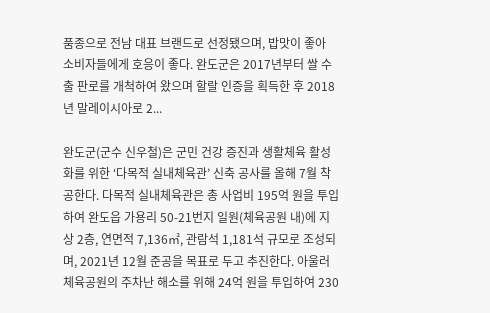품종으로 전남 대표 브랜드로 선정됐으며, 밥맛이 좋아 소비자들에게 호응이 좋다. 완도군은 2017년부터 쌀 수출 판로를 개척하여 왔으며 할랄 인증을 획득한 후 2018년 말레이시아로 2...

완도군(군수 신우철)은 군민 건강 증진과 생활체육 활성화를 위한 ‘다목적 실내체육관’ 신축 공사를 올해 7월 착공한다. 다목적 실내체육관은 총 사업비 195억 원을 투입하여 완도읍 가용리 50-21번지 일원(체육공원 내)에 지상 2층, 연면적 7,136㎡, 관람석 1,181석 규모로 조성되며, 2021년 12월 준공을 목표로 두고 추진한다. 아울러 체육공원의 주차난 해소를 위해 24억 원을 투입하여 230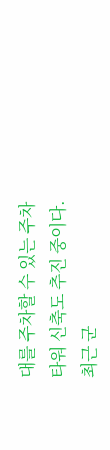대를 주차할 수 있는 주차타워 신축도 추진 중이다. 최근 군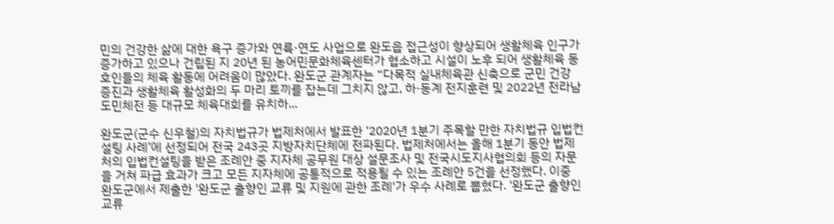민의 건강한 삶에 대한 욕구 증가와 연륙·연도 사업으로 완도읍 접근성이 향상되어 생활체육 인구가 증가하고 있으나 건립된 지 20년 된 농어민문화체육센터가 협소하고 시설이 노후 되어 생활체육 동호인들의 체육 활동에 어려움이 많았다. 완도군 관계자는 “다목적 실내체육관 신축으로 군민 건강 증진과 생활체육 활성화의 두 마리 토끼를 잡는데 그치지 않고, 하·동계 전지훈련 및 2022년 전라남도민체전 등 대규모 체육대회를 유치하...

완도군(군수 신우철)의 자치법규가 법제처에서 발표한 ‘2020년 1분기 주목할 만한 자치법규 입법컨설팅 사례’에 선정되어 전국 243곳 지방자치단체에 전파된다. 법제처에서는 올해 1분기 동안 법제처의 입법컨설팅을 받은 조례안 중 지자체 공무원 대상 설문조사 및 전국시도지사협의회 등의 자문을 거쳐 파급 효과가 크고 모든 지자체에 공통적으로 적용될 수 있는 조례안 5건을 선정했다. 이중 완도군에서 제출한 '완도군 출향인 교류 및 지원에 관한 조례'가 우수 사례로 뽑혔다. '완도군 출향인 교류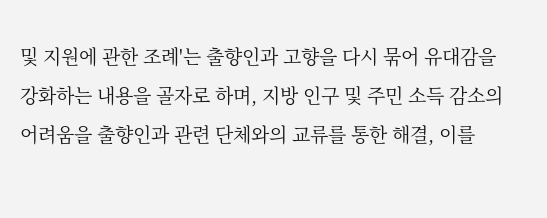및 지원에 관한 조례'는 출향인과 고향을 다시 묶어 유대감을 강화하는 내용을 골자로 하며, 지방 인구 및 주민 소득 감소의 어려움을 출향인과 관련 단체와의 교류를 통한 해결, 이를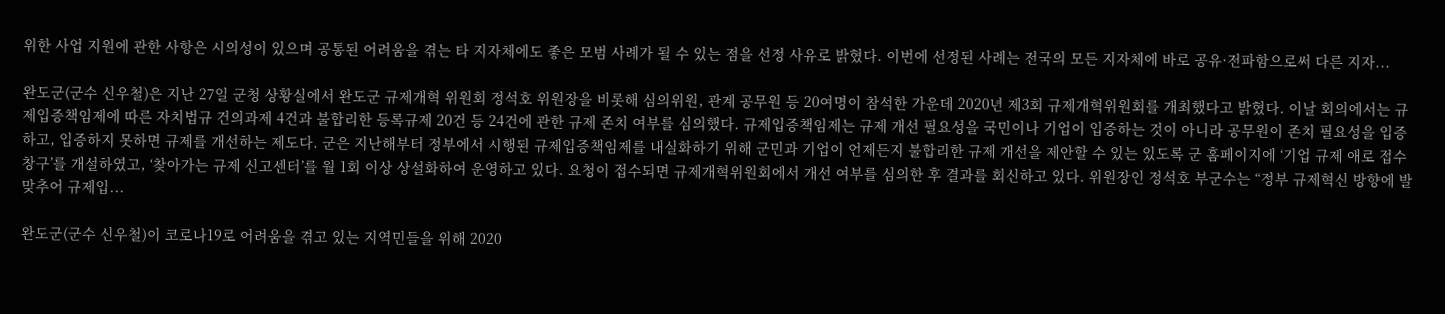위한 사업 지원에 관한 사항은 시의성이 있으며 공통된 어려움을 겪는 타 지자체에도 좋은 모범 사례가 될 수 있는 점을 선정 사유로 밝혔다. 이번에 선정된 사례는 전국의 모든 지자체에 바로 공유·전파함으로써 다른 지자...

완도군(군수 신우철)은 지난 27일 군청 상황실에서 완도군 규제개혁 위원회 정석호 위원장을 비롯해 심의위원, 관계 공무원 등 20여명이 참석한 가운데 2020년 제3회 규제개혁위원회를 개최했다고 밝혔다. 이날 회의에서는 규제입증책임제에 따른 자치법규 건의과제 4건과 불합리한 등록규제 20건 등 24건에 관한 규제 존치 여부를 심의했다. 규제입증책임제는 규제 개선 필요성을 국민이나 기업이 입증하는 것이 아니라 공무원이 존치 필요성을 입증하고, 입증하지 못하면 규제를 개선하는 제도다. 군은 지난해부터 정부에서 시행된 규제입증책임제를 내실화하기 위해 군민과 기업이 언제든지 불합리한 규제 개선을 제안할 수 있는 있도록 군 홈페이지에 ‘기업 규제 애로 접수창구’를 개설하였고, ‘찾아가는 규제 신고센터’를 월 1회 이상 상설화하여 운영하고 있다. 요청이 접수되면 규제개혁위원회에서 개선 여부를 심의한 후 결과를 회신하고 있다. 위원장인 정석호 부군수는 “정부 규제혁신 방향에 발맞추어 규제입...

완도군(군수 신우철)이 코로나19로 어려움을 겪고 있는 지역민들을 위해 2020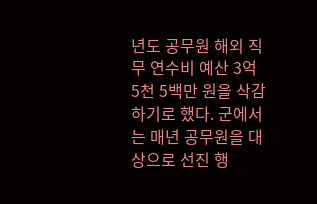년도 공무원 해외 직무 연수비 예산 3억 5천 5백만 원을 삭감하기로 했다. 군에서는 매년 공무원을 대상으로 선진 행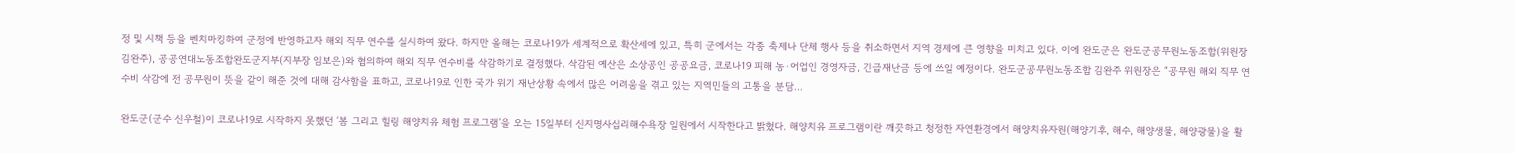정 및 시책 등을 벤치마킹하여 군정에 반영하고자 해외 직무 연수를 실시하여 왔다. 하지만 올해는 코로나19가 세계적으로 확산세에 있고, 특히 군에서는 각종 축제나 단체 행사 등을 취소하면서 지역 경제에 큰 영향을 미치고 있다. 이에 완도군은 완도군공무원노동조합(위원장 김완주), 공공연대노동조합완도군지부(지부장 임보은)와 협의하여 해외 직무 연수비를 삭감하기로 결정했다. 삭감된 예산은 소상공인 공공요금, 코로나19 피해 농·어업인 경영자금, 긴급재난금 등에 쓰일 예정이다. 완도군공무원노동조합 김완주 위원장은 “공무원 해외 직무 연수비 삭감에 전 공무원이 뜻을 같이 해준 것에 대해 감사함을 표하고, 코로나19로 인한 국가 위기 재난상황 속에서 많은 어려움을 겪고 있는 지역민들의 고통을 분담...

완도군(군수 신우철)이 코로나19로 시작하지 못했던 ‘봄 그리고 힐링 해양치유 체험 프로그램’을 오는 15일부터 신지명사십리해수욕장 일원에서 시작한다고 밝혔다. 해양치유 프로그램이란 깨끗하고 청정한 자연환경에서 해양치유자원(해양기후, 해수, 해양생물, 해양광물)을 활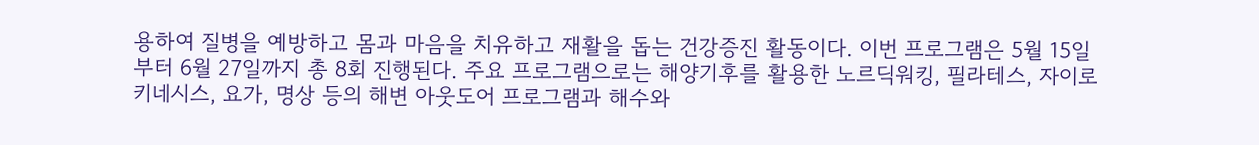용하여 질병을 예방하고 몸과 마음을 치유하고 재활을 돕는 건강증진 활동이다. 이번 프로그램은 5월 15일부터 6월 27일까지 총 8회 진행된다. 주요 프로그램으로는 해양기후를 활용한 노르딕워킹, 필라테스, 자이로키네시스, 요가, 명상 등의 해변 아웃도어 프로그램과 해수와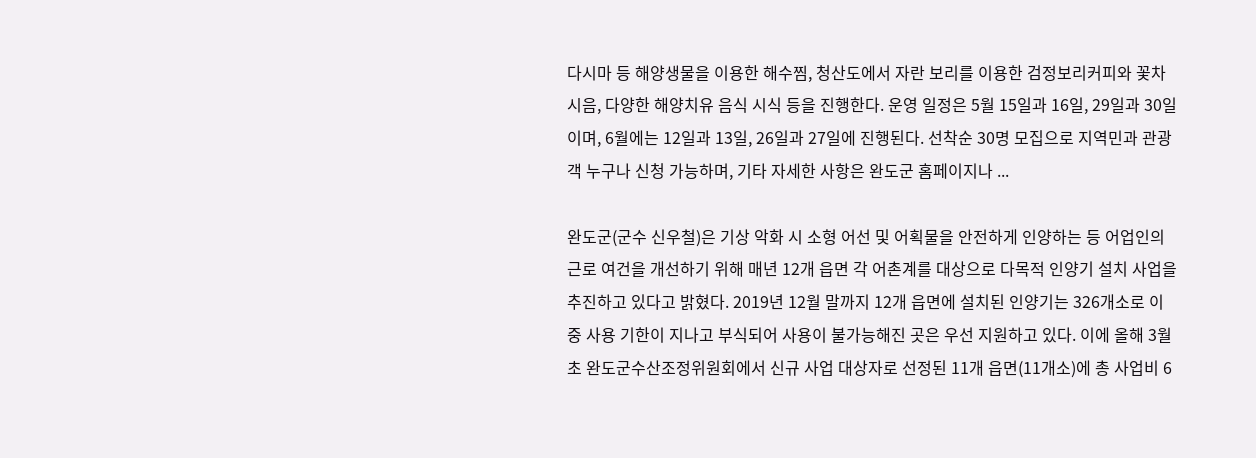다시마 등 해양생물을 이용한 해수찜, 청산도에서 자란 보리를 이용한 검정보리커피와 꽃차 시음, 다양한 해양치유 음식 시식 등을 진행한다. 운영 일정은 5월 15일과 16일, 29일과 30일이며, 6월에는 12일과 13일, 26일과 27일에 진행된다. 선착순 30명 모집으로 지역민과 관광객 누구나 신청 가능하며, 기타 자세한 사항은 완도군 홈페이지나 ...

완도군(군수 신우철)은 기상 악화 시 소형 어선 및 어획물을 안전하게 인양하는 등 어업인의 근로 여건을 개선하기 위해 매년 12개 읍면 각 어촌계를 대상으로 다목적 인양기 설치 사업을 추진하고 있다고 밝혔다. 2019년 12월 말까지 12개 읍면에 설치된 인양기는 326개소로 이 중 사용 기한이 지나고 부식되어 사용이 불가능해진 곳은 우선 지원하고 있다. 이에 올해 3월 초 완도군수산조정위원회에서 신규 사업 대상자로 선정된 11개 읍면(11개소)에 총 사업비 6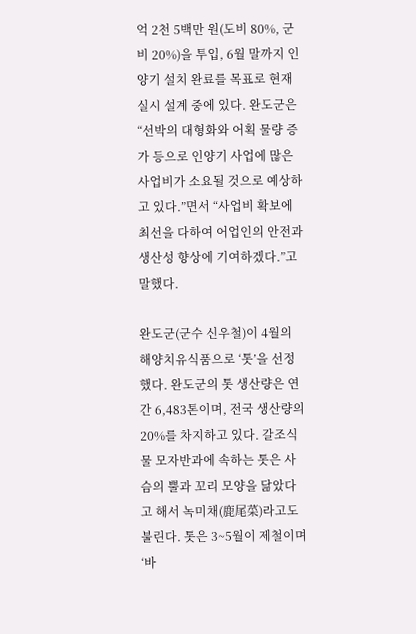억 2천 5백만 원(도비 80%, 군비 20%)을 투입, 6월 말까지 인양기 설치 완료를 목표로 현재 실시 설계 중에 있다. 완도군은 “선박의 대형화와 어획 물량 증가 등으로 인양기 사업에 많은 사업비가 소요될 것으로 예상하고 있다.”면서 “사업비 확보에 최선을 다하여 어업인의 안전과 생산성 향상에 기여하겠다.”고 말했다.

완도군(군수 신우철)이 4월의 해양치유식품으로 ‘톳’을 선정했다. 완도군의 톳 생산량은 연간 6,483톤이며, 전국 생산량의 20%를 차지하고 있다. 갈조식물 모자반과에 속하는 톳은 사슴의 뿔과 꼬리 모양을 닮았다고 해서 녹미채(鹿尾菜)라고도 불린다. 톳은 3~5월이 제철이며 ‘바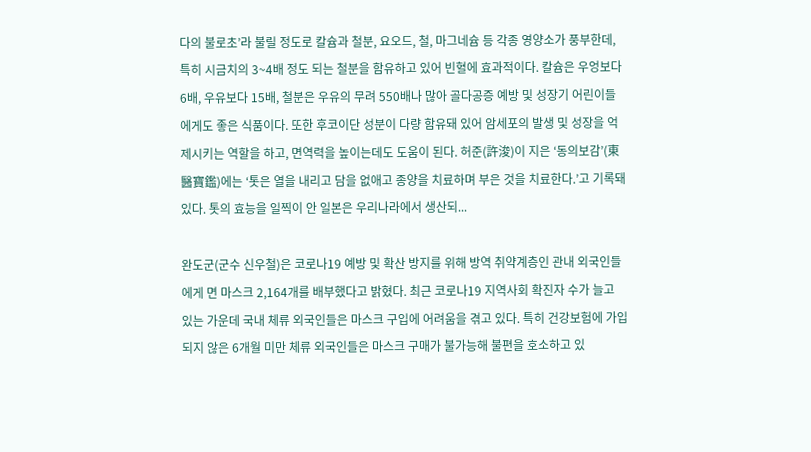다의 불로초’라 불릴 정도로 칼슘과 철분, 요오드, 철, 마그네슘 등 각종 영양소가 풍부한데, 특히 시금치의 3~4배 정도 되는 철분을 함유하고 있어 빈혈에 효과적이다. 칼슘은 우엉보다 6배, 우유보다 15배, 철분은 우유의 무려 550배나 많아 골다공증 예방 및 성장기 어린이들에게도 좋은 식품이다. 또한 후코이단 성분이 다량 함유돼 있어 암세포의 발생 및 성장을 억제시키는 역할을 하고, 면역력을 높이는데도 도움이 된다. 허준(許浚)이 지은 ‘동의보감’(東醫寶鑑)에는 ‘톳은 열을 내리고 담을 없애고 종양을 치료하며 부은 것을 치료한다.’고 기록돼 있다. 톳의 효능을 일찍이 안 일본은 우리나라에서 생산되...

완도군(군수 신우철)은 코로나19 예방 및 확산 방지를 위해 방역 취약계층인 관내 외국인들에게 면 마스크 2,164개를 배부했다고 밝혔다. 최근 코로나19 지역사회 확진자 수가 늘고 있는 가운데 국내 체류 외국인들은 마스크 구입에 어려움을 겪고 있다. 특히 건강보험에 가입되지 않은 6개월 미만 체류 외국인들은 마스크 구매가 불가능해 불편을 호소하고 있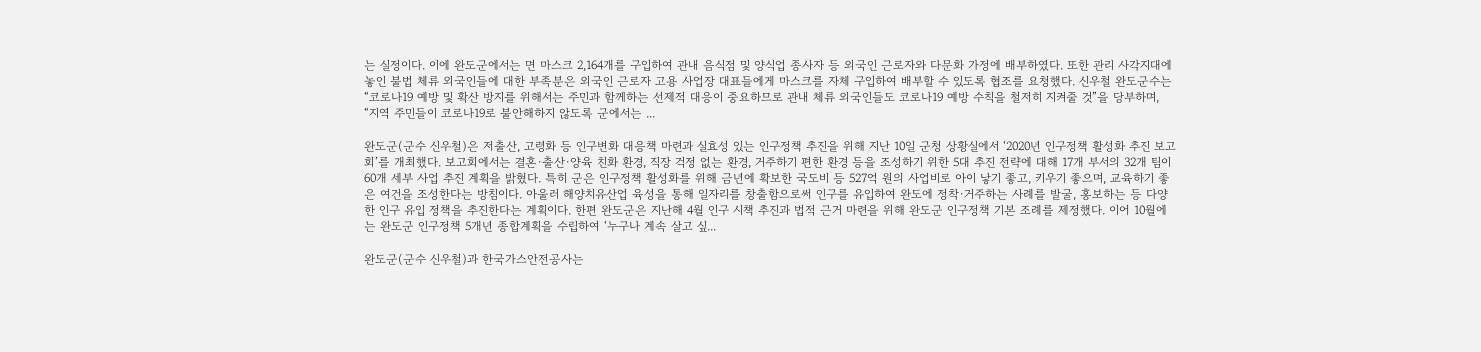는 실정이다. 이에 완도군에서는 면 마스크 2,164개를 구입하여 관내 음식점 및 양식업 종사자 등 외국인 근로자와 다문화 가정에 배부하였다. 또한 관리 사각지대에 놓인 불법 체류 외국인들에 대한 부족분은 외국인 근로자 고용 사업장 대표들에게 마스크를 자체 구입하여 배부할 수 있도록 협조를 요청했다. 신우철 완도군수는 “코로나19 예방 및 확산 방지를 위해서는 주민과 함께하는 선제적 대응이 중요하므로 관내 체류 외국인들도 코로나19 예방 수칙을 철저히 지켜줄 것”을 당부하며, “지역 주민들이 코로나19로 불안해하지 않도록 군에서는 ...

완도군(군수 신우철)은 저출산, 고령화 등 인구변화 대응책 마련과 실효성 있는 인구정책 추진을 위해 지난 10일 군청 상황실에서 ‘2020년 인구정책 활성화 추진 보고회’를 개최했다. 보고회에서는 결혼·출산·양육 친화 환경, 직장 걱정 없는 환경, 거주하기 편한 환경 등을 조성하기 위한 5대 추진 전략에 대해 17개 부서의 32개 팀이 60개 세부 사업 추진 계획을 밝혔다. 특히 군은 인구정책 활성화를 위해 금년에 확보한 국도비 등 527억 원의 사업비로 아이 낳기 좋고, 키우기 좋으며, 교육하기 좋은 여건을 조성한다는 방침이다. 아울러 해양치유산업 육성을 통해 일자리를 창출함으로써 인구를 유입하여 완도에 정착·거주하는 사례를 발굴, 홍보하는 등 다양한 인구 유입 정책을 추진한다는 계획이다. 한편 완도군은 지난해 4월 인구 시책 추진과 법적 근거 마련을 위해 완도군 인구정책 기본 조례를 제정했다. 이어 10월에는 완도군 인구정책 5개년 종합계획을 수립하여 ‘누구나 계속 살고 싶...

완도군(군수 신우철)과 한국가스안전공사는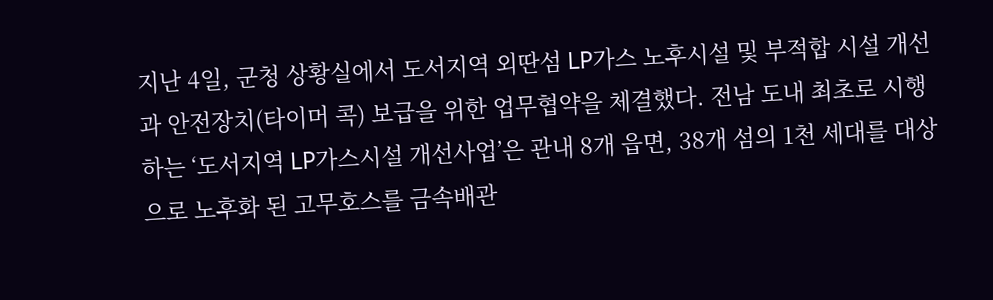지난 4일, 군청 상황실에서 도서지역 외딴섬 LP가스 노후시설 및 부적합 시설 개선과 안전장치(타이머 콕) 보급을 위한 업무협약을 체결했다. 전남 도내 최초로 시행하는 ‘도서지역 LP가스시설 개선사업’은 관내 8개 읍면, 38개 섬의 1천 세대를 대상으로 노후화 된 고무호스를 금속배관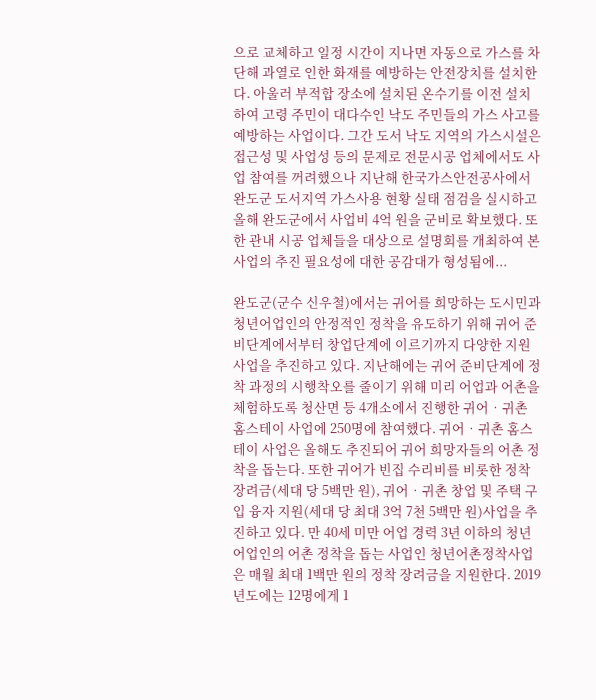으로 교체하고 일정 시간이 지나면 자동으로 가스를 차단해 과열로 인한 화재를 예방하는 안전장치를 설치한다. 아울러 부적합 장소에 설치된 온수기를 이전 설치하여 고령 주민이 대다수인 낙도 주민들의 가스 사고를 예방하는 사업이다. 그간 도서 낙도 지역의 가스시설은 접근성 및 사업성 등의 문제로 전문시공 업체에서도 사업 참여를 꺼려했으나 지난해 한국가스안전공사에서 완도군 도서지역 가스사용 현황 실태 점검을 실시하고 올해 완도군에서 사업비 4억 원을 군비로 확보했다. 또한 관내 시공 업체들을 대상으로 설명회를 개최하여 본 사업의 추진 필요성에 대한 공감대가 형성됨에...

완도군(군수 신우철)에서는 귀어를 희망하는 도시민과 청년어업인의 안정적인 정착을 유도하기 위해 귀어 준비단계에서부터 창업단계에 이르기까지 다양한 지원 사업을 추진하고 있다. 지난해에는 귀어 준비단계에 정착 과정의 시행착오를 줄이기 위해 미리 어업과 어촌을 체험하도록 청산면 등 4개소에서 진행한 귀어‧귀촌 홈스테이 사업에 250명에 참여했다. 귀어‧귀촌 홈스테이 사업은 올해도 추진되어 귀어 희망자들의 어촌 정착을 돕는다. 또한 귀어가 빈집 수리비를 비롯한 정착장려금(세대 당 5백만 원), 귀어‧귀촌 창업 및 주택 구입 융자 지원(세대 당 최대 3억 7천 5백만 원)사업을 추진하고 있다. 만 40세 미만 어업 경력 3년 이하의 청년어업인의 어촌 정착을 돕는 사업인 청년어촌정착사업은 매월 최대 1백만 원의 정착 장려금을 지원한다. 2019년도에는 12명에게 1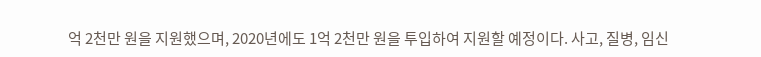억 2천만 원을 지원했으며, 2020년에도 1억 2천만 원을 투입하여 지원할 예정이다. 사고, 질병, 임신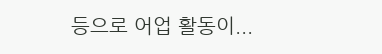등으로 어업 활동이...